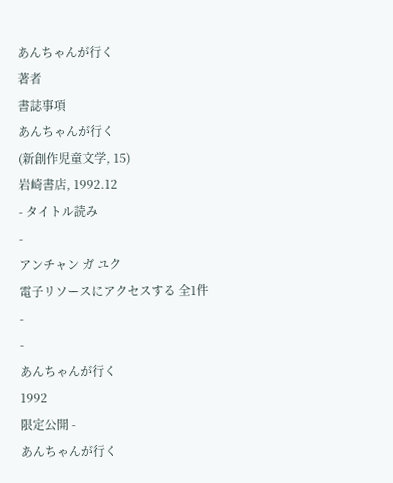あんちゃんが行く
著者
書誌事項
あんちゃんが行く
(新創作児童文学, 15)
岩崎書店, 1992.12
- タイトル読み
-
アンチャン ガ ユク
電子リソースにアクセスする 全1件
-
-
あんちゃんが行く
1992
限定公開 -
あんちゃんが行く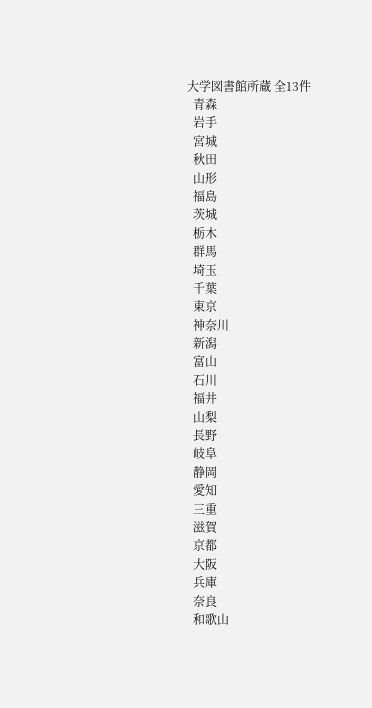大学図書館所蔵 全13件
  青森
  岩手
  宮城
  秋田
  山形
  福島
  茨城
  栃木
  群馬
  埼玉
  千葉
  東京
  神奈川
  新潟
  富山
  石川
  福井
  山梨
  長野
  岐阜
  静岡
  愛知
  三重
  滋賀
  京都
  大阪
  兵庫
  奈良
  和歌山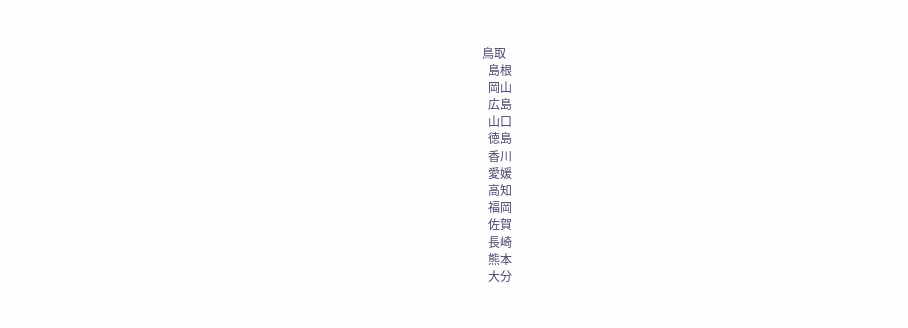鳥取
  島根
  岡山
  広島
  山口
  徳島
  香川
  愛媛
  高知
  福岡
  佐賀
  長崎
  熊本
  大分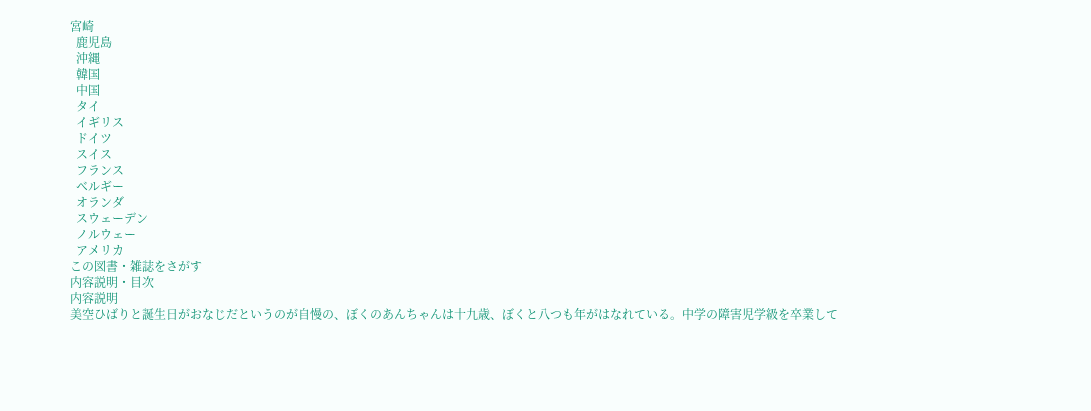宮崎
  鹿児島
  沖縄
  韓国
  中国
  タイ
  イギリス
  ドイツ
  スイス
  フランス
  ベルギー
  オランダ
  スウェーデン
  ノルウェー
  アメリカ
この図書・雑誌をさがす
内容説明・目次
内容説明
美空ひばりと誕生日がおなじだというのが自慢の、ぼくのあんちゃんは十九歳、ぼくと八つも年がはなれている。中学の障害児学級を卒業して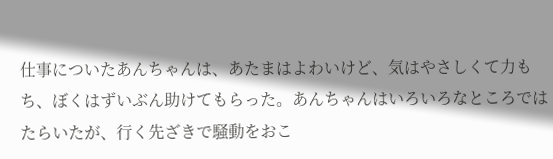仕事についたあんちゃんは、あたまはよわいけど、気はやさしくて力もち、ぼくはずいぶん助けてもらった。あんちゃんはいろいろなところではたらいたが、行く先ざきで騒動をおこ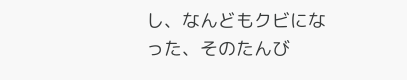し、なんどもクビになった、そのたんび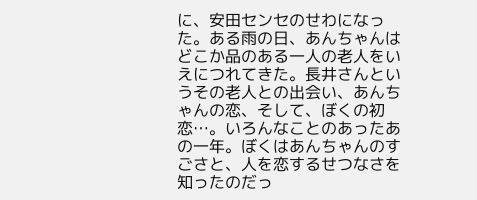に、安田センセのせわになった。ある雨の日、あんちゃんはどこか品のある一人の老人をいえにつれてきた。長井さんというその老人との出会い、あんちゃんの恋、そして、ぼくの初恋…。いろんなことのあったあの一年。ぼくはあんちゃんのすごさと、人を恋するせつなさを知ったのだっ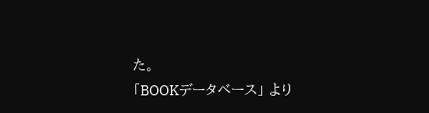た。
「BOOKデータベース」 より